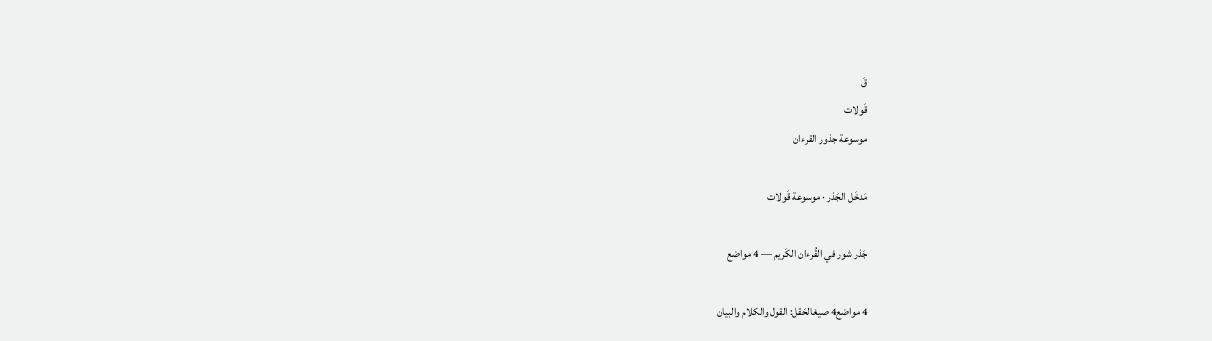قَ
قَولات
موسوعة جذور القرءان

مَدخَل الجَذر · موسوعة قَولات

جَذر شور في القُرءان الكَريم — 4 مواضع

4 مواضع4 صيغالحَقل: القول والكلام والبيان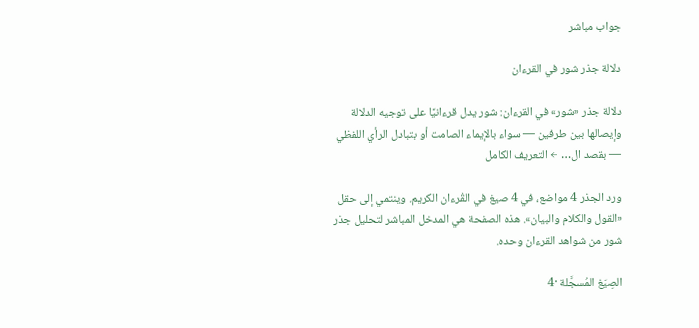جواب مباشر

دلالة جذر شور في القرءان

دلالة جذر «شور» في القرءان: شور يدل قرءانيًا على توجيه الدلالة وإيصالها بين طرفين — سواء بالإيماء الصامت أو بتبادل الرأي اللفظي — بقصد ال… ← التعريف الكامل

ورد الجذر 4 مواضع، في 4 صيغ في القُرءان الكريم. وينتمي إلى حقل «القول والكلام والبيان». هذه الصفحة هي المدخل المباشر لتحليل جذر شور من شواهد القرءان وحده.

الصِيَغ المُسجَّلة ·4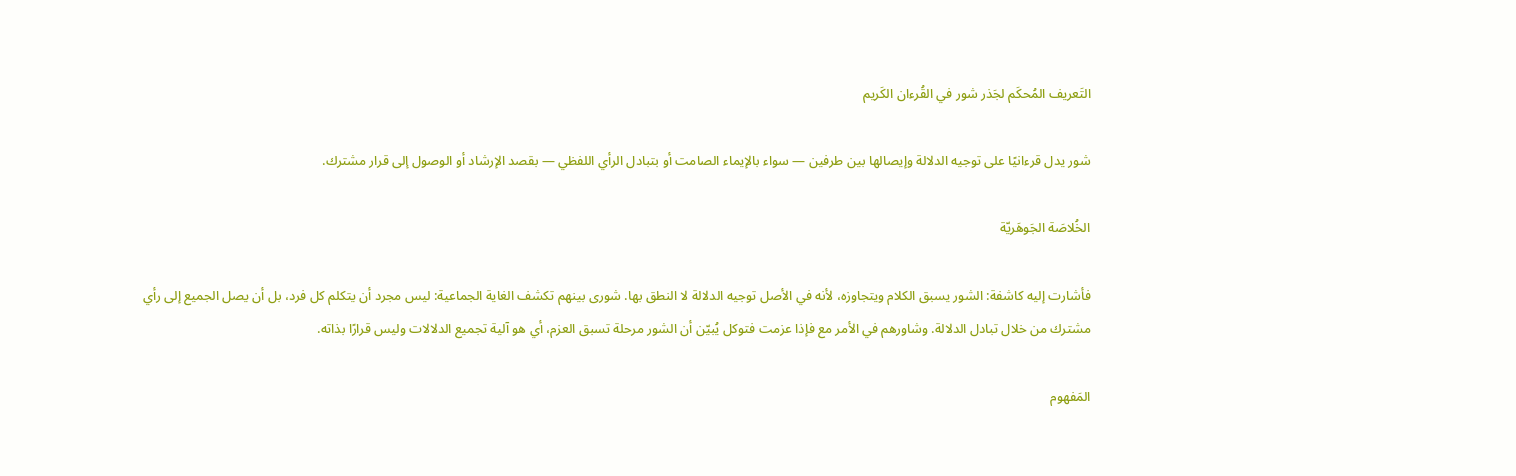التَعريف المُحكَم لجَذر شور في القُرءان الكَريم

شور يدل قرءانيًا على توجيه الدلالة وإيصالها بين طرفين — سواء بالإيماء الصامت أو بتبادل الرأي اللفظي — بقصد الإرشاد أو الوصول إلى قرار مشترك.

الخُلاصَة الجَوهَريّة

فأشارت إليه كاشفة: الشور يسبق الكلام ويتجاوزه، لأنه في الأصل توجيه الدلالة لا النطق بها. شورى بينهم تكشف الغاية الجماعية: ليس مجرد أن يتكلم كل فرد، بل أن يصل الجميع إلى رأي مشترك من خلال تبادل الدلالة. وشاورهم في الأمر مع فإذا عزمت فتوكل يُبيّن أن الشور مرحلة تسبق العزم، أي هو آلية تجميع الدلالات وليس قرارًا بذاته.

المَفهوم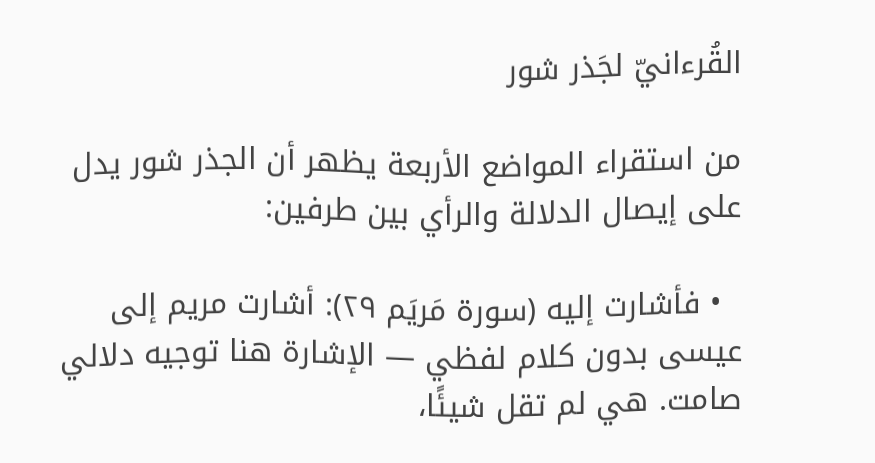القُرءانيّ لجَذر شور

من استقراء المواضع الأربعة يظهر أن الجذر شور يدل على إيصال الدلالة والرأي بين طرفين:

  • فأشارت إليه (سورة مَريَم ٢٩): أشارت مريم إلى عيسى بدون كلام لفظي — الإشارة هنا توجيه دلالي صامت. هي لم تقل شيئًا،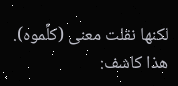لكنها نقلت معنى (كلِّموه). هذا كاشف: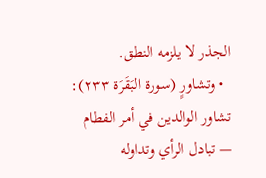الجذر لا يلزمه النطق.
  • وتشاورٍ (سورة البَقَرَة ٢٣٣): تشاور الوالدين في أمر الفطام — تبادل الرأي وتداوله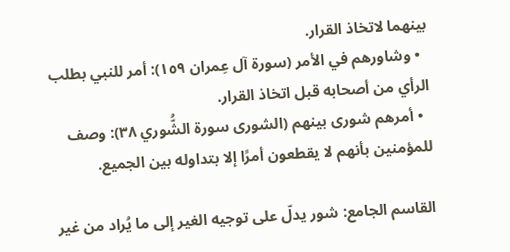بينهما لاتخاذ القرار.
  • وشاورهم في الأمر (سورة آل عِمران ١٥٩): أمر للنبي بطلب الرأي من أصحابه قبل اتخاذ القرار.
  • أمرهم شورى بينهم (الشورى سورة الشُّوري ٣٨): وصف للمؤمنين بأنهم لا يقطعون أمرًا إلا بتداوله بين الجميع.

القاسم الجامع: شور يدلّ على توجيه الغير إلى ما يُراد من غير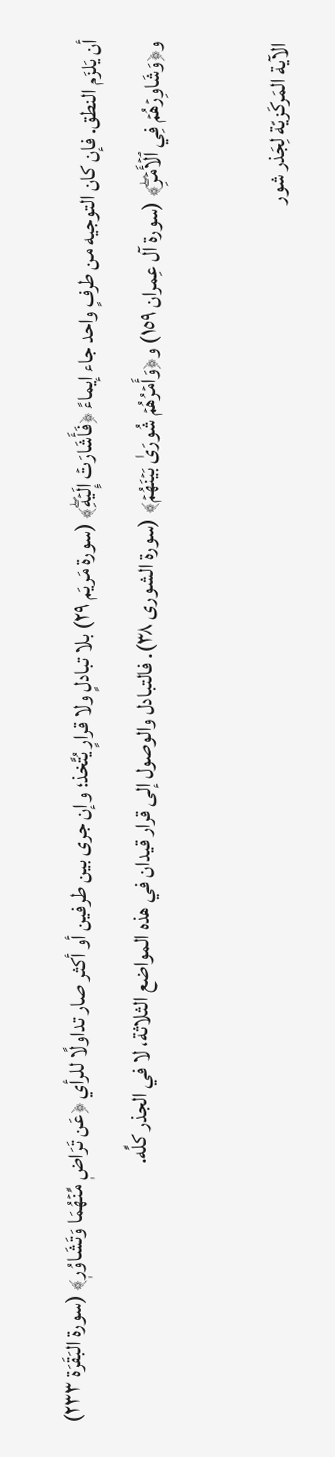أن يَلزَم النطق. فإن كان التوجيه من طرفٍ واحد جاء إيماءً ﴿فَأَشَارَتۡ إِلَيۡهِۖ﴾ (سورة مَريَم ٢٩) بلا تبادلٍ ولا قرارٍ يُتَّخذ؛ وإن جرى بين طرفين أو أكثر صار تداولًا للرأي ﴿عَن تَرَاضٖ مِّنۡهُمَا وَتَشَاوُرٖ﴾ (سورة البَقَرَة ٢٣٣) و﴿وَشَاوِرۡهُمۡ فِي ٱلۡأَمۡرِۖ﴾ (سورة آل عِمران ١٥٩) و﴿وَأَمۡرُهُمۡ شُورَىٰ بَيۡنَهُمۡ﴾ (سورة الشورى ٣٨). فالتبادل والوصول إلى قرار قيدان في هذه المواضع الثلاثة، لا في الجذر كلِّه.

الآية المَركَزيّة لِجَذر شور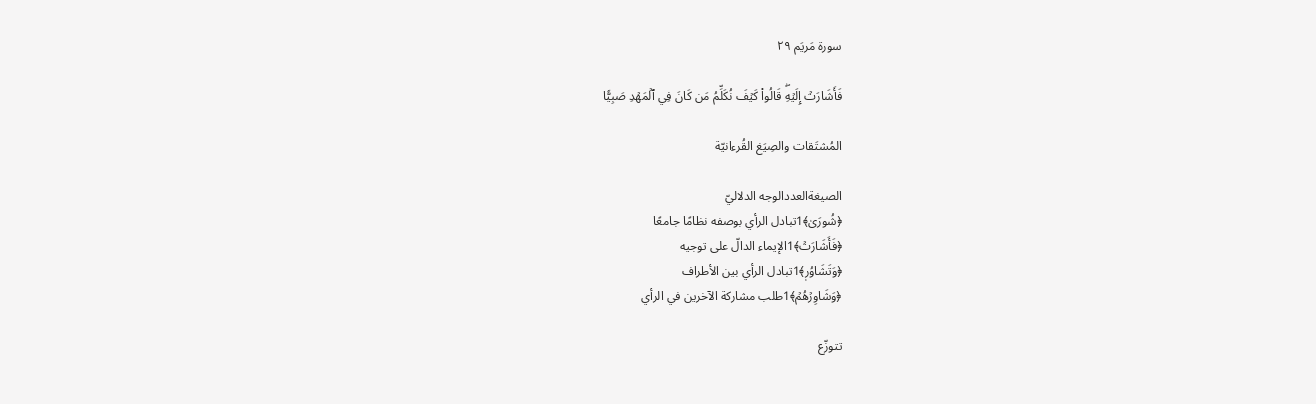سورة مَريَم ٢٩

فَأَشَارَتۡ إِلَيۡهِۖ قَالُواْ كَيۡفَ نُكَلِّمُ مَن كَانَ فِي ٱلۡمَهۡدِ صَبِيّٗا

المُشتَقات والصِيَغ القُرءانيّة

الصيغةالعددالوجه الدلاليّ
﴿شُورَىٰ﴾1تبادل الرأي بوصفه نظامًا جامعًا
﴿فَأَشَارَتۡ﴾1الإيماء الدالّ على توجيه
﴿وَتَشَاوُرٖ﴾1تبادل الرأي بين الأطراف
﴿وَشَاوِرۡهُمۡ﴾1طلب مشاركة الآخرين في الرأي

تتوزّع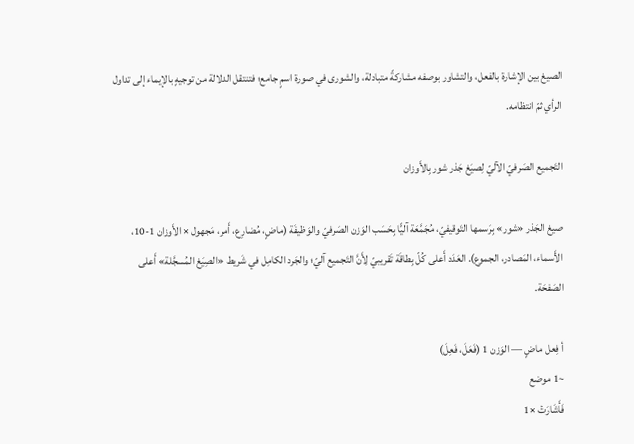الصيغ بين الإشارة بالفعل، والتشاور بوصفه مشاركةً متبادلة، والشورى في صورة اسمٍ جامع؛ فتنتقل الدلالة من توجيهٍ بالإيماء إلى تداول الرأي ثمّ انتظامه.

التَجميع الصَرفيّ الآليّ لِصيَغ جَذر شور بِالأَوزان

صيغ الجَذر «شور» بِرَسمها التَوقيفيّ، مُجَمَّعَة آليًّا بِحَسَب الوَزن الصَرفيّ والوَظيفَة (ماضٍ، مُضارِع، أَمر، مَجهول × الأَوزان 1-10، الأَسماء، المَصادر، الجموع). العَدَد أَعلى كُلّ بِطاقَة تَقريبيّ لِأَنَّ التَجميع آليّ؛ والجَرد الكامِل في شَريط «الصِيَغ المُسجَّلة» أَعلى الصَفحَة.

أ فِعل ماضٍ — الوَزن 1 (فَعَلَ، فَعِلَ)
~1 موضع
فَأَشَارَتۡ ×1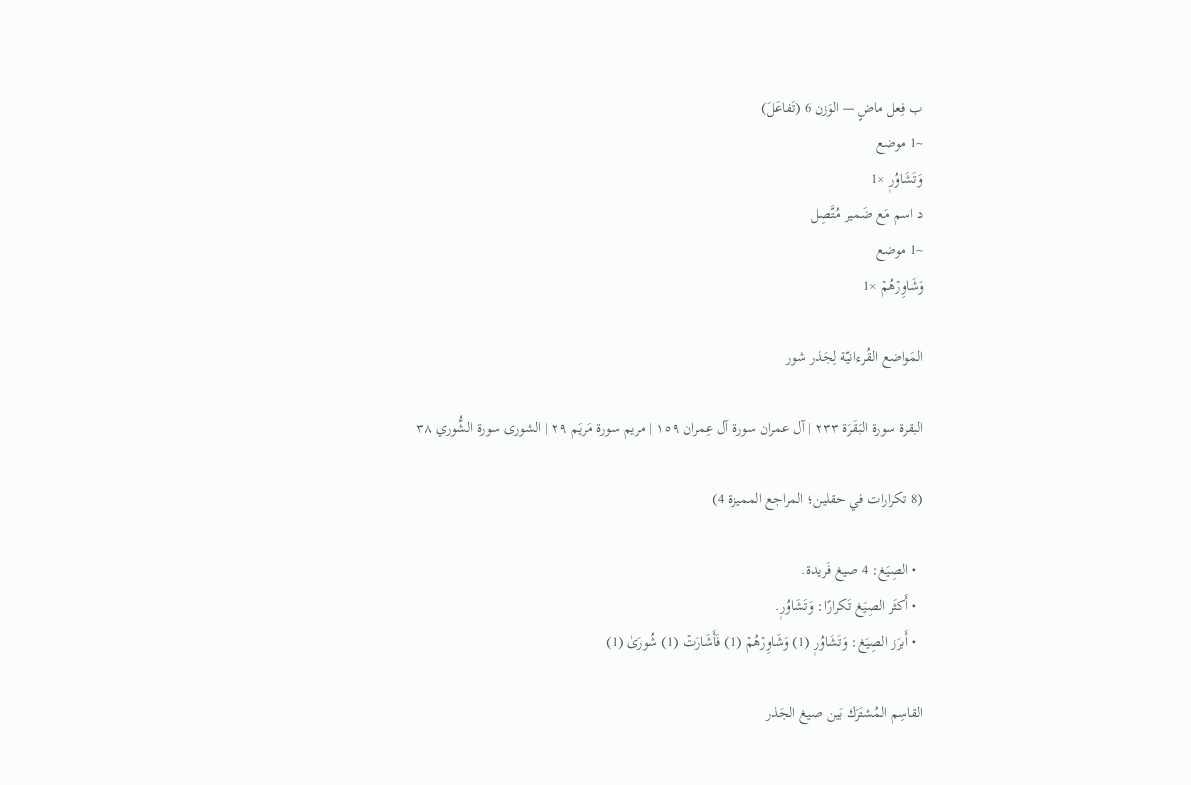ب فِعل ماضٍ — الوَزن 6 (تَفاعَلَ)
~1 موضع
وَتَشَاوُرٖ ×1
د اسم مَع ضَمير مُتَّصِل
~1 موضع
وَشَاوِرۡهُمۡ ×1

المَواضع القُرءانيّة لِجَذر شور

البقرة سورة البَقَرَة ٢٣٣ | آل عمران سورة آل عِمران ١٥٩ | مريم سورة مَريَم ٢٩ | الشورى سورة الشُّوري ٣٨

(8 تكرارات في حقلين؛ المراجع المميزة 4)

  • الصِيَغ: 4 صيغ فَريدة.
  • أَكثَر الصِيَغ تَكرارًا: وَتَشَاوُرٖ.
  • أَبرَز الصِيَغ: وَتَشَاوُرٖ (1) وَشَاوِرۡهُمۡ (1) فَأَشَارَتۡ (1) شُورَىٰ (1)

القاسِم المُشتَرَك بَين صيغ الجَذر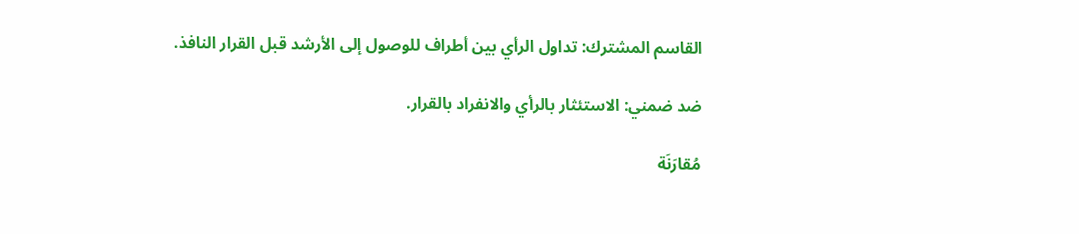القاسم المشترك: تداول الرأي بين أطراف للوصول إلى الأرشد قبل القرار النافذ.

ضد ضمني: الاستئثار بالرأي والانفراد بالقرار.

مُقارَنَة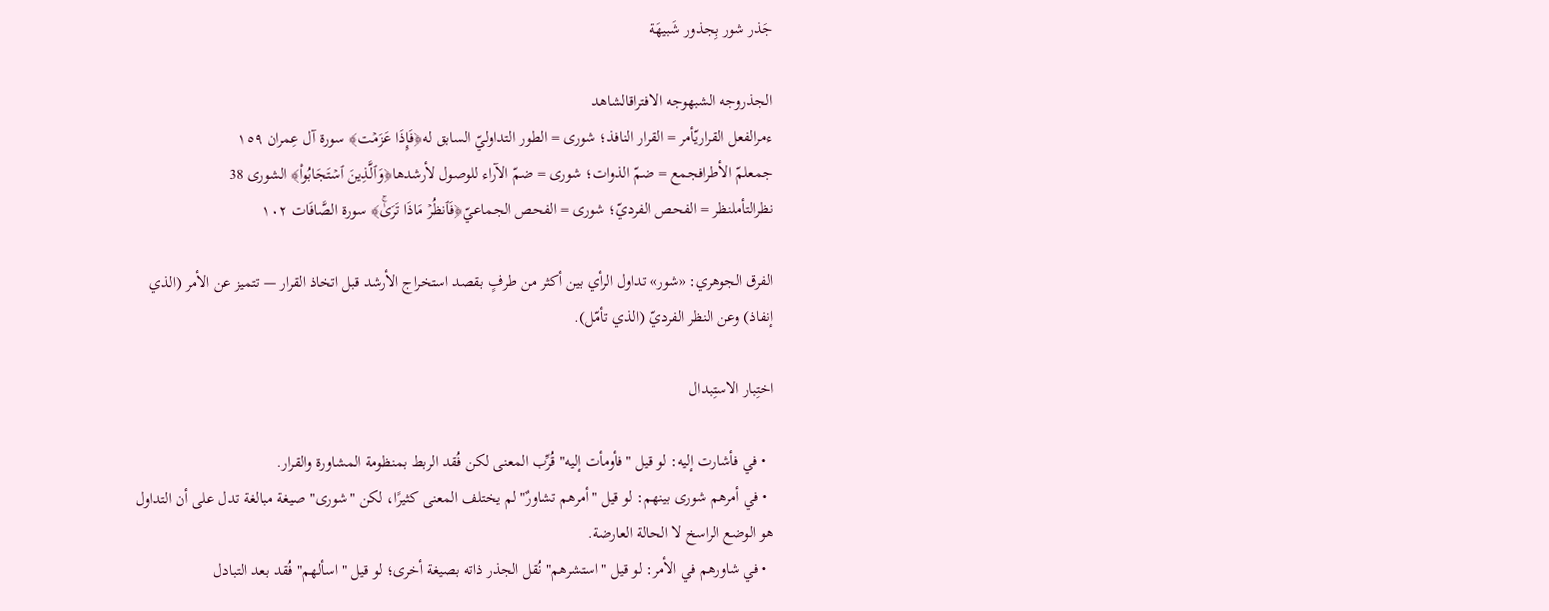جَذر شور بِجذور شَبيهَة

الجذروجه الشبهوجه الافتراقالشاهد
ءمرالفعل القراريّأمر = القرار النافذ؛ شورى = الطور التداوليّ السابق له﴿فَإِذَا عَزَمۡت﴾ سورة آل عِمران ١٥٩
جمعلمّ الأطرافجمع = ضمّ الذوات؛ شورى = ضمّ الآراء للوصول لأرشدها﴿وَٱلَّذِينَ ٱسۡتَجَابُواْ﴾ الشورى 38
نظرالتأملنظر = الفحص الفرديّ؛ شورى = الفحص الجماعيّ﴿فَٱنظُرۡ مَاذَا تَرَىٰۚ﴾ سورة الصَّافَات ١٠٢

الفرق الجوهري: «شور» تداول الرأي بين أكثر من طرفٍ بقصد استخراج الأرشد قبل اتخاذ القرار — تتميز عن الأمر (الذي إنفاذ) وعن النظر الفرديّ (الذي تأمّل).

اختِبار الاستِبدال

  • في فأشارت إليه: لو قيل "فأومأت إليه" قُرِّب المعنى لكن فُقد الربط بمنظومة المشاورة والقرار.
  • في أمرهم شورى بينهم: لو قيل "أمرهم تشاورٌ" لم يختلف المعنى كثيرًا، لكن "شورى" صيغة مبالغة تدل على أن التداول هو الوضع الراسخ لا الحالة العارضة.
  • في شاورهم في الأمر: لو قيل "استشرهم" نُقل الجذر ذاته بصيغة أخرى؛ لو قيل "اسألهم" فُقد بعد التبادل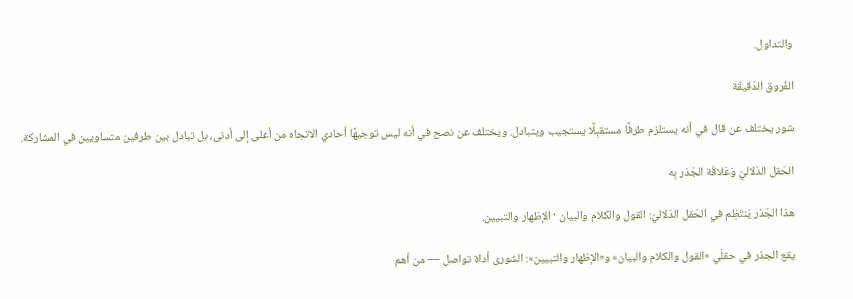والتداول.

الفُروق الدَقيقَة

شور يختلف عن قال في أنه يستلزم طرفًا مستقبِلًا يستجيب ويتبادل. ويختلف عن نصح في أنه ليس توجيهًا أحادي الاتجاه من أعلى إلى أدنى، بل تبادل بين طرفين متساويين في المشاركة.

الحَقل الدَلاليّ وَعَلاقَة الجَذر بِه

هذا الجَذر يَنتَظِم في الحَقل الدَلاليّ: القول والكلام والبيان · الإظهار والتبيين.

يقع الجذر في حقلَي «القول والكلام والبيان» و«الإظهار والتبيين»: الشورى أداة تواصل — من أهم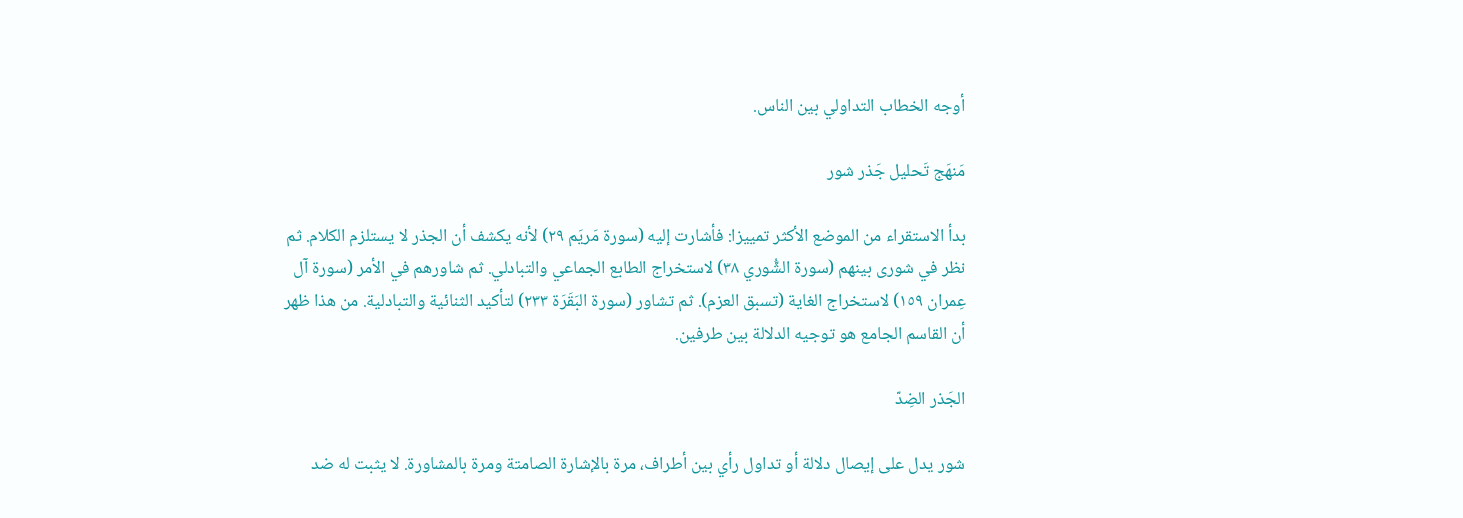أوجه الخطاب التداولي بين الناس.

مَنهَج تَحليل جَذر شور

بدأ الاستقراء من الموضع الأكثر تمييزا: فأشارت إليه (سورة مَريَم ٢٩) لأنه يكشف أن الجذر لا يستلزم الكلام. ثم نظر في شورى بينهم (سورة الشُّوري ٣٨) لاستخراج الطابع الجماعي والتبادلي. ثم شاورهم في الأمر (سورة آل عِمران ١٥٩) لاستخراج الغاية (تسبق العزم). ثم تشاور (سورة البَقَرَة ٢٣٣) لتأكيد الثنائية والتبادلية. من هذا ظهر أن القاسم الجامع هو توجيه الدلالة بين طرفين.

الجَذر الضِدّ

شور يدل على إيصال دلالة أو تداول رأي بين أطراف، مرة بالإشارة الصامتة ومرة بالمشاورة. لا يثبت له ضد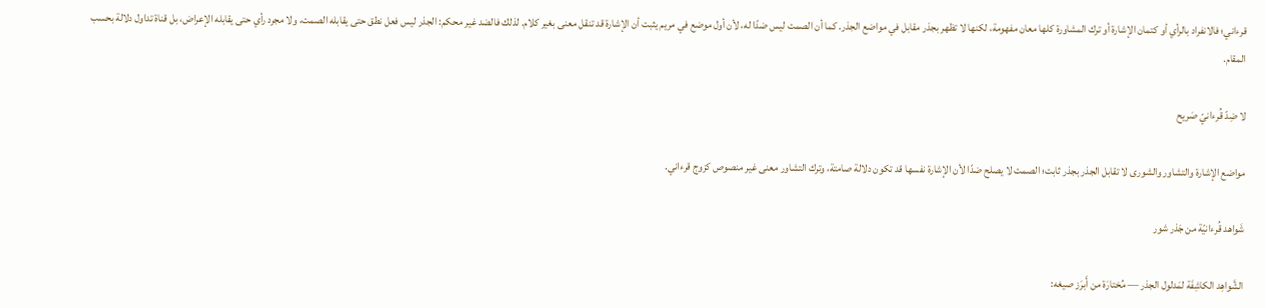قرءاني؛ فالانفراد بالرأي أو كتمان الإشارة أو ترك المشاورة كلها معان مفهومة، لكنها لا تظهر بجذر مقابل في مواضع الجذر. كما أن الصمت ليس ضدًا له، لأن أول موضع في مريم يثبت أن الإشارة قد تنقل معنى بغير كلام. لذلك فالضد غير محكم: الجذر ليس فعل نطق حتى يقابله الصمت، ولا مجرد رأي حتى يقابله الإعراض، بل قناة تداول دلالة بحسب المقام.

لا ضِدّ قُرءانيّ صَريح

مواضع الإشارة والتشاور والشورى لا تقابل الجذر بجذر ثابت؛ الصمت لا يصلح ضدًا لأن الإشارة نفسها قد تكون دلالة صامتة، وترك التشاور معنى غير منصوص كزوج قرءاني.

شَواهد قُرءانيّة من جَذر شور

الشَّواهِد الكاشِفَة لمَدلول الجذر — مُختارَة من أَبرَز صيغه: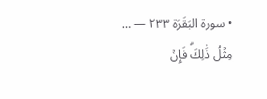• سورة البَقَرَة ٢٣٣ — … مِثۡلُ ذَٰلِكَۗ فَإِنۡ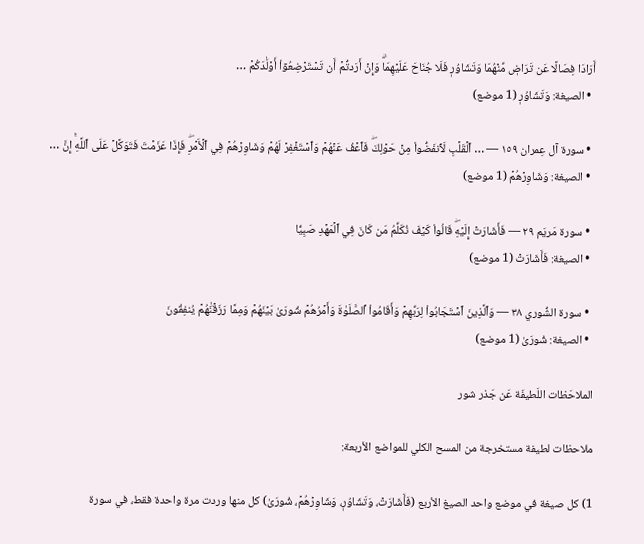أَرَادَا فِصَالًا عَن تَرَاضٖ مِّنۡهُمَا وَتَشَاوُرٖ فَلَا جُنَاحَ عَلَيۡهِمَاۗ وَإِنۡ أَرَدتُّمۡ أَن تَسۡتَرۡضِعُوٓاْ أَوۡلَٰدَكُمۡ …
  • الصيغة: وَتَشَاوُرٖ (1 موضع)

  • سورة آل عِمران ١٥٩ — … ٱلۡقَلۡبِ لَٱنفَضُّواْ مِنۡ حَوۡلِكَۖ فَٱعۡفُ عَنۡهُمۡ وَٱسۡتَغۡفِرۡ لَهُمۡ وَشَاوِرۡهُمۡ فِي ٱلۡأَمۡرِۖ فَإِذَا عَزَمۡتَ فَتَوَكَّلۡ عَلَى ٱللَّهِۚ إِنَّ …
  • الصيغة: وَشَاوِرۡهُمۡ (1 موضع)

  • سورة مَريَم ٢٩ — فَأَشَارَتۡ إِلَيۡهِۖ قَالُواْ كَيۡفَ نُكَلِّمُ مَن كَانَ فِي ٱلۡمَهۡدِ صَبِيّٗا
  • الصيغة: فَأَشَارَتۡ (1 موضع)

  • سورة الشُّوري ٣٨ — وَٱلَّذِينَ ٱسۡتَجَابُواْ لِرَبِّهِمۡ وَأَقَامُواْ ٱلصَّلَوٰةَ وَأَمۡرُهُمۡ شُورَىٰ بَيۡنَهُمۡ وَمِمَّا رَزَقۡنَٰهُمۡ يُنفِقُونَ
  • الصيغة: شُورَىٰ (1 موضع)

الملاحَظات اللَطيفَة عَن جَذر شور

ملاحظات لطيفة مستخرجة من المسح الكلي للمواضع الأربعة:

1) كل صيغة في موضع واحد الصيغ الأربع (فَأَشَارَتۡ، وَتَشَاوُرٖ، وَشَاوِرۡهُمۡ، شُورَىٰ) كل منها وردت مرة واحدة فقط، في سورة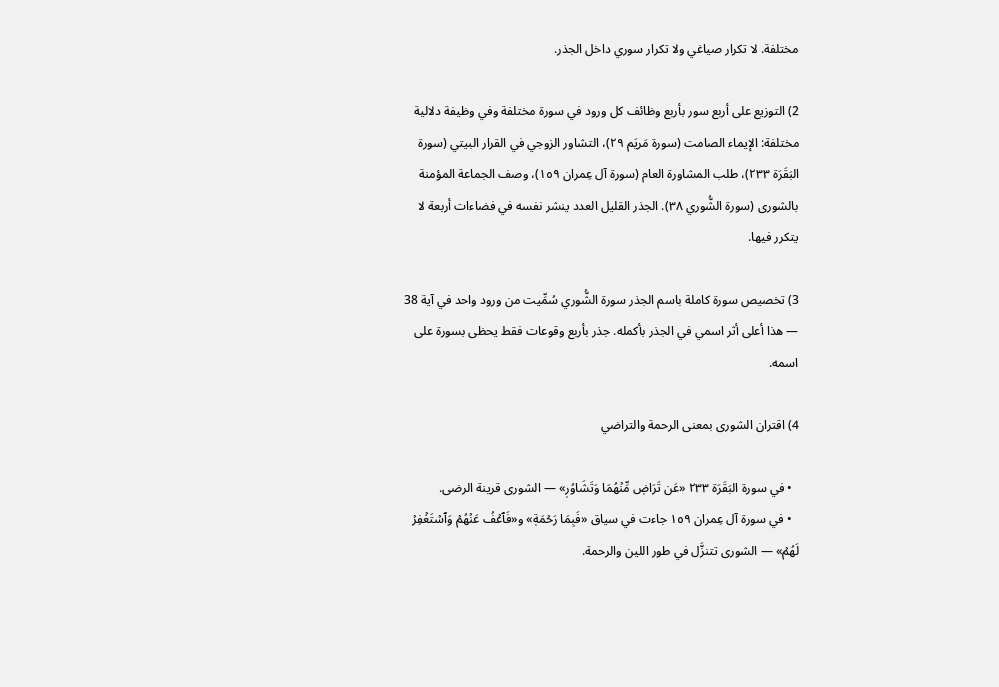مختلفة. لا تكرار صياغي ولا تكرار سوري داخل الجذر.

2) التوزيع على أربع سور بأربع وظائف كل ورود في سورة مختلفة وفي وظيفة دلالية مختلفة: الإيماء الصامت (سورة مَريَم ٢٩)، التشاور الزوجي في القرار البيتي (سورة البَقَرَة ٢٣٣)، طلب المشاورة العام (سورة آل عِمران ١٥٩)، وصف الجماعة المؤمنة بالشورى (سورة الشُّوري ٣٨). الجذر القليل العدد ينشر نفسه في فضاءات أربعة لا يتكرر فيها.

3) تخصيص سورة كاملة باسم الجذر سورة الشُّوري سُمِّيت من ورود واحد في آية 38 — هذا أعلى أثر اسمي في الجذر بأكمله. جذر بأربع وقوعات فقط يحظى بسورة على اسمه.

4) اقتران الشورى بمعنى الرحمة والتراضي

  • في سورة البَقَرَة ٢٣٣ «عَن تَرَاضٖ مِّنۡهُمَا وَتَشَاوُرٖ» — الشورى قرينة الرضى.
  • في سورة آل عِمران ١٥٩ جاءت في سياق «فَبِمَا رَحۡمَةٖ» و«فَٱعۡفُ عَنۡهُمۡ وَٱسۡتَغۡفِرۡ لَهُمۡ» — الشورى تتنزَّل في طور اللين والرحمة.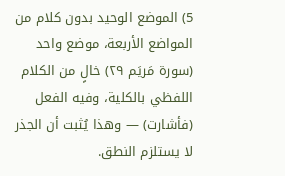5) الموضع الوحيد بدون كلام من المواضع الأربعة، موضع واحد (سورة مَريَم ٢٩) خالٍ من الكلام اللفظي بالكلية، وفيه الفعل (فأشارت) — وهذا يُثبت أن الجذر لا يستلزم النطق.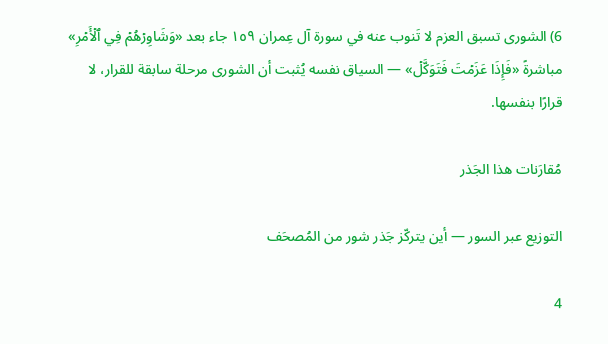6) الشورى تسبق العزم لا تَنوب عنه في سورة آل عِمران ١٥٩ جاء بعد «وَشَاوِرۡهُمۡ فِي ٱلۡأَمۡرِ» مباشرةً «فَإِذَا عَزَمۡتَ فَتَوَكَّلۡ» — السياق نفسه يُثبت أن الشورى مرحلة سابقة للقرار، لا قرارًا بنفسها.

مُقارَنات هذا الجَذر

التوزيع عبر السور — أين يتركّز جَذر شور من المُصحَف

4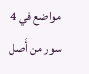مواضع في 4 سور من أَصل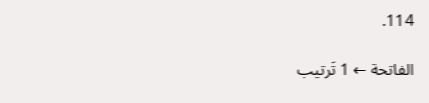114.

الفاتحة ← 1 تَرتيب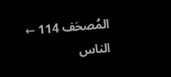المُصحَف 114 ← الناس